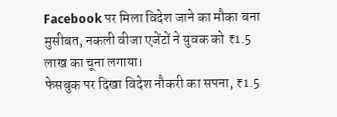Facebook पर मिला विदेश जाने का मौका बना मुसीबत, नकली वीजा एजेंटों ने युवक को ₹1.5 लाख का चूना लगाया।
फेसबुक पर दिखा विदेश नौकरी का सपना, ₹1.5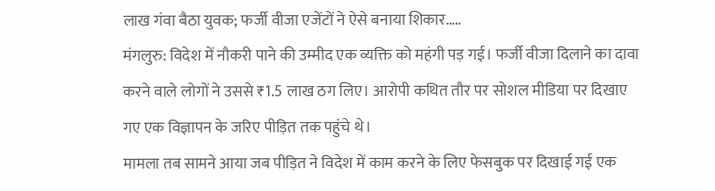लाख गंवा बैठा युवक; फर्जी वीजा एजेंटों ने ऐसे बनाया शिकार…..
मंगलुरु: विदेश में नौकरी पाने की उम्मीद एक व्यक्ति को महंगी पड़ गई। फर्जी वीजा दिलाने का दावा करने वाले लोगों ने उससे ₹1.5 लाख ठग लिए। आरोपी कथित तौर पर सोशल मीडिया पर दिखाए गए एक विज्ञापन के जरिए पीड़ित तक पहुंचे थे।
मामला तब सामने आया जब पीड़ित ने विदेश में काम करने के लिए फेसबुक पर दिखाई गई एक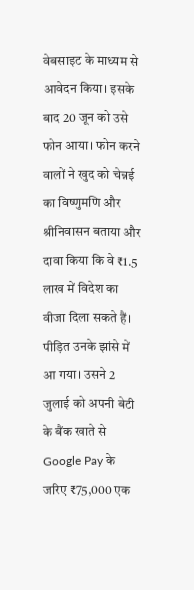वेबसाइट के माध्यम से आवेदन किया। इसके बाद 20 जून को उसे फोन आया। फोन करने वालों ने खुद को चेन्नई का विष्णुमणि और श्रीनिवासन बताया और दावा किया कि वे ₹1.5 लाख में विदेश का वीजा दिला सकते हैं।
पीड़ित उनके झांसे में आ गया। उसने 2 जुलाई को अपनी बेटी के बैंक खाते से Google Pay के जरिए ₹75,000 एक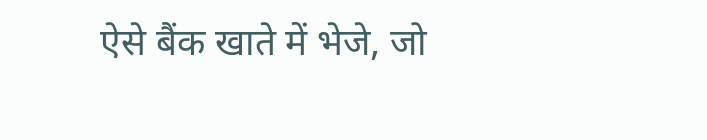ऐसे बैंक खाते में भेजे, जो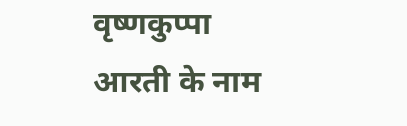वृष्णकुप्पा आरती के नाम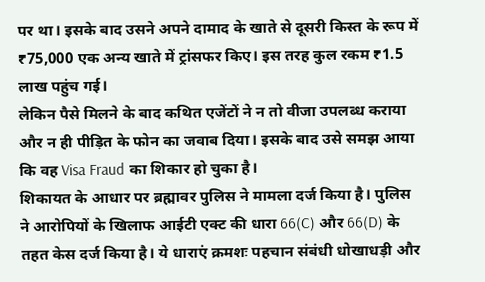पर था। इसके बाद उसने अपने दामाद के खाते से दूसरी किस्त के रूप में ₹75,000 एक अन्य खाते में ट्रांसफर किए। इस तरह कुल रकम ₹1.5 लाख पहुंच गई।
लेकिन पैसे मिलने के बाद कथित एजेंटों ने न तो वीजा उपलब्ध कराया और न ही पीड़ित के फोन का जवाब दिया। इसके बाद उसे समझ आया कि वह Visa Fraud का शिकार हो चुका है।
शिकायत के आधार पर ब्रह्मावर पुलिस ने मामला दर्ज किया है। पुलिस ने आरोपियों के खिलाफ आईटी एक्ट की धारा 66(C) और 66(D) के तहत केस दर्ज किया है। ये धाराएं क्रमशः पहचान संबंधी धोखाधड़ी और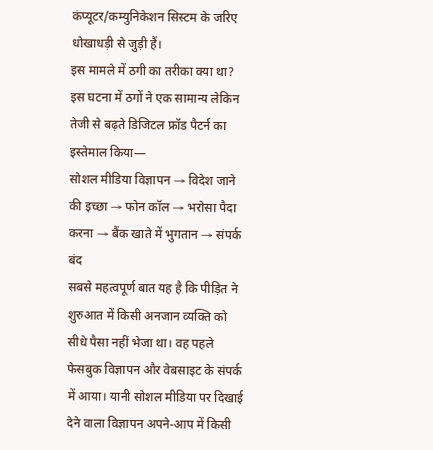कंप्यूटर/कम्युनिकेशन सिस्टम के जरिए धोखाधड़ी से जुड़ी हैं।
इस मामले में ठगी का तरीका क्या था?
इस घटना में ठगों ने एक सामान्य लेकिन तेजी से बढ़ते डिजिटल फ्रॉड पैटर्न का इस्तेमाल किया—
सोशल मीडिया विज्ञापन → विदेश जाने की इच्छा → फोन कॉल → भरोसा पैदा करना → बैंक खाते में भुगतान → संपर्क बंद
सबसे महत्वपूर्ण बात यह है कि पीड़ित ने शुरुआत में किसी अनजान व्यक्ति को सीधे पैसा नहीं भेजा था। वह पहले फेसबुक विज्ञापन और वेबसाइट के संपर्क में आया। यानी सोशल मीडिया पर दिखाई देने वाला विज्ञापन अपने-आप में किसी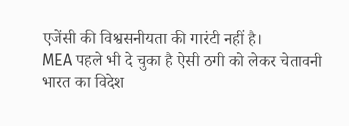एजेंसी की विश्वसनीयता की गारंटी नहीं है।
MEA पहले भी दे चुका है ऐसी ठगी को लेकर चेतावनी
भारत का विदेश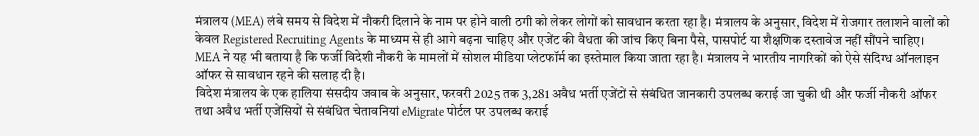मंत्रालय (MEA) लंबे समय से विदेश में नौकरी दिलाने के नाम पर होने वाली ठगी को लेकर लोगों को सावधान करता रहा है। मंत्रालय के अनुसार, विदेश में रोजगार तलाशने वालों को केवल Registered Recruiting Agents के माध्यम से ही आगे बढ़ना चाहिए और एजेंट की वैधता की जांच किए बिना पैसे, पासपोर्ट या शैक्षणिक दस्तावेज नहीं सौंपने चाहिए।
MEA ने यह भी बताया है कि फर्जी विदेशी नौकरी के मामलों में सोशल मीडिया प्लेटफॉर्म का इस्तेमाल किया जाता रहा है। मंत्रालय ने भारतीय नागरिकों को ऐसे संदिग्ध ऑनलाइन ऑफर से सावधान रहने की सलाह दी है।
विदेश मंत्रालय के एक हालिया संसदीय जवाब के अनुसार, फरवरी 2025 तक 3,281 अवैध भर्ती एजेंटों से संबंधित जानकारी उपलब्ध कराई जा चुकी थी और फर्जी नौकरी ऑफर तथा अवैध भर्ती एजेंसियों से संबंधित चेतावनियां eMigrate पोर्टल पर उपलब्ध कराई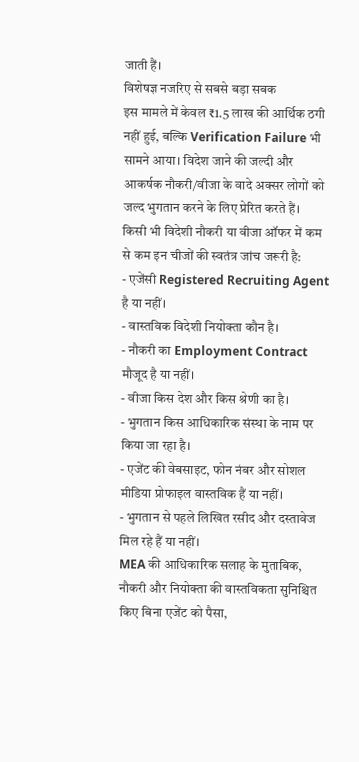जाती हैं।
विशेषज्ञ नजरिए से सबसे बड़ा सबक
इस मामले में केवल ₹1.5 लाख की आर्थिक ठगी नहीं हुई, बल्कि Verification Failure भी सामने आया। विदेश जाने की जल्दी और आकर्षक नौकरी/वीजा के वादे अक्सर लोगों को जल्द भुगतान करने के लिए प्रेरित करते हैं।
किसी भी विदेशी नौकरी या वीजा ऑफर में कम से कम इन चीजों की स्वतंत्र जांच जरूरी है:
- एजेंसी Registered Recruiting Agent है या नहीं।
- वास्तविक विदेशी नियोक्ता कौन है।
- नौकरी का Employment Contract मौजूद है या नहीं।
- वीजा किस देश और किस श्रेणी का है।
- भुगतान किस आधिकारिक संस्था के नाम पर किया जा रहा है।
- एजेंट की वेबसाइट, फोन नंबर और सोशल मीडिया प्रोफाइल वास्तविक हैं या नहीं।
- भुगतान से पहले लिखित रसीद और दस्तावेज मिल रहे हैं या नहीं।
MEA की आधिकारिक सलाह के मुताबिक, नौकरी और नियोक्ता की वास्तविकता सुनिश्चित किए बिना एजेंट को पैसा,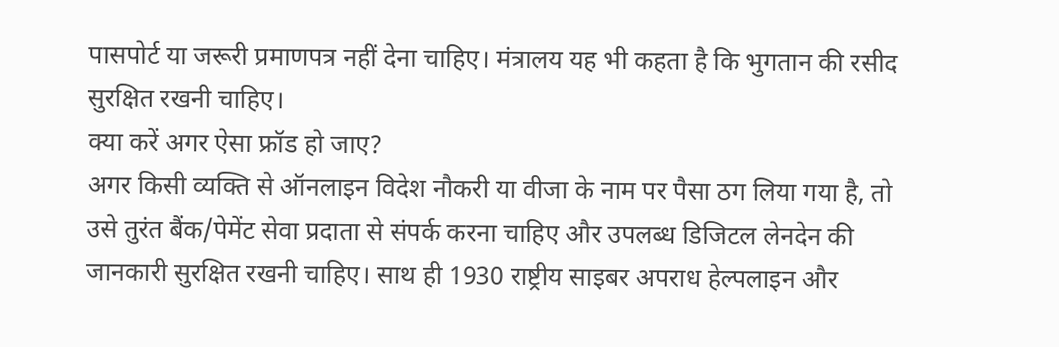पासपोर्ट या जरूरी प्रमाणपत्र नहीं देना चाहिए। मंत्रालय यह भी कहता है कि भुगतान की रसीद सुरक्षित रखनी चाहिए।
क्या करें अगर ऐसा फ्रॉड हो जाए?
अगर किसी व्यक्ति से ऑनलाइन विदेश नौकरी या वीजा के नाम पर पैसा ठग लिया गया है, तो उसे तुरंत बैंक/पेमेंट सेवा प्रदाता से संपर्क करना चाहिए और उपलब्ध डिजिटल लेनदेन की जानकारी सुरक्षित रखनी चाहिए। साथ ही 1930 राष्ट्रीय साइबर अपराध हेल्पलाइन और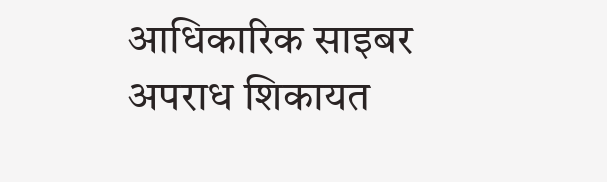आधिकारिक साइबर अपराध शिकायत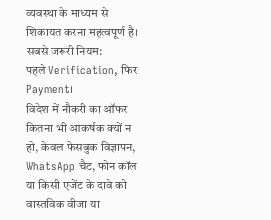व्यवस्था के माध्यम से शिकायत करना महत्वपूर्ण है।
सबसे जरूरी नियम:
पहले Verification, फिर Payment।
विदेश में नौकरी का ऑफर कितना भी आकर्षक क्यों न हो, केवल फेसबुक विज्ञापन, WhatsApp चैट, फोन कॉल या किसी एजेंट के दावे को वास्तविक वीजा या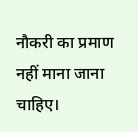नौकरी का प्रमाण नहीं माना जाना चाहिए।